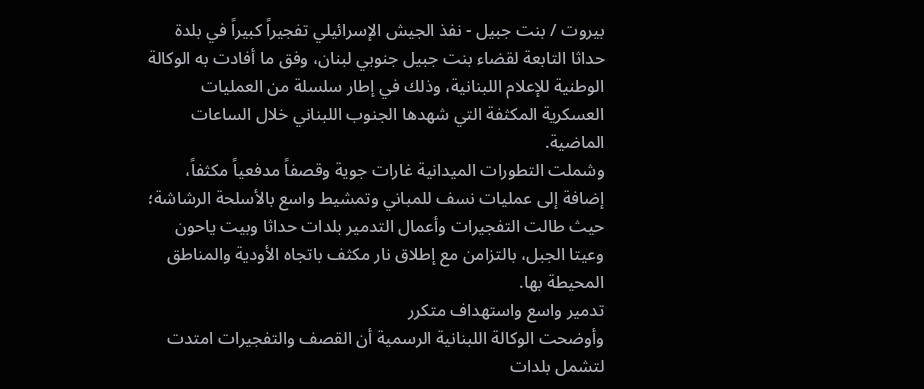بيروت / بنت جبيل - نفذ الجيش الإسرائيلي تفجيراً كبيراً في بلدة حداثا التابعة لقضاء بنت جبيل جنوبي لبنان، وفق ما أفادت به الوكالة الوطنية للإعلام اللبنانية، وذلك في إطار سلسلة من العمليات العسكرية المكثفة التي شهدها الجنوب اللبناني خلال الساعات الماضية.
وشملت التطورات الميدانية غارات جوية وقصفاً مدفعياً مكثفاً، إضافة إلى عمليات نسف للمباني وتمشيط واسع بالأسلحة الرشاشة؛ حيث طالت التفجيرات وأعمال التدمير بلدات حداثا وبيت ياحون وعيتا الجبل، بالتزامن مع إطلاق نار مكثف باتجاه الأودية والمناطق المحيطة بها.
تدمير واسع واستهداف متكرر
وأوضحت الوكالة اللبنانية الرسمية أن القصف والتفجيرات امتدت لتشمل بلدات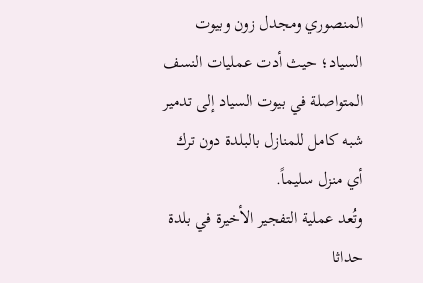المنصوري ومجدل زون وبيوت السياد؛ حيث أدت عمليات النسف المتواصلة في بيوت السياد إلى تدمير شبه كامل للمنازل بالبلدة دون ترك أي منزل سليماً.
وتُعد عملية التفجير الأخيرة في بلدة حداثا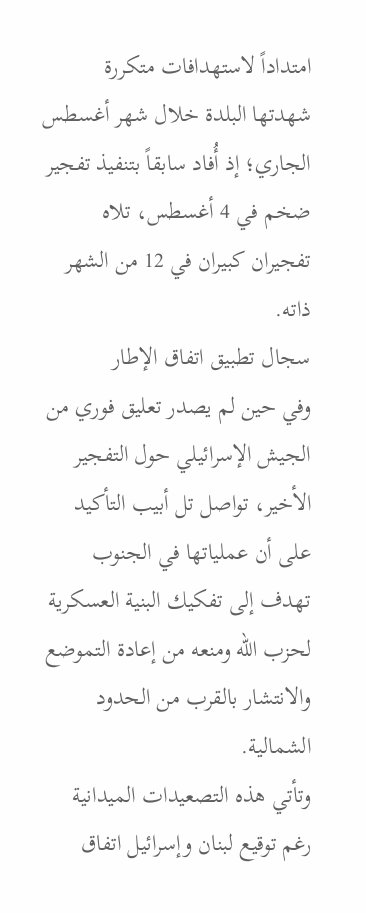امتداداً لاستهدافات متكررة شهدتها البلدة خلال شهر أغسطس الجاري؛ إذ أُفاد سابقاً بتنفيذ تفجير ضخم في 4 أغسطس، تلاه تفجيران كبيران في 12 من الشهر ذاته.
سجال تطبيق اتفاق الإطار
وفي حين لم يصدر تعليق فوري من الجيش الإسرائيلي حول التفجير الأخير، تواصل تل أبيب التأكيد على أن عملياتها في الجنوب تهدف إلى تفكيك البنية العسكرية لحزب الله ومنعه من إعادة التموضع والانتشار بالقرب من الحدود الشمالية.
وتأتي هذه التصعيدات الميدانية رغم توقيع لبنان وإسرائيل اتفاق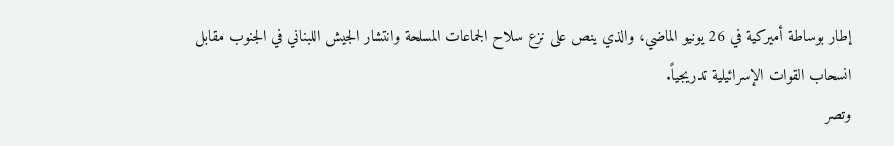إطار بوساطة أميركية في 26 يونيو الماضي، والذي ينص على نزع سلاح الجماعات المسلحة وانتشار الجيش اللبناني في الجنوب مقابل انسحاب القوات الإسرائيلية تدريجياً.
وتصر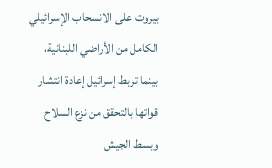بيروت على الانسحاب الإسرائيلي الكامل من الأراضي اللبنانية، بينما تربط إسرائيل إعادة انتشار قواتها بالتحقق من نزع السلاح وبسط الجيش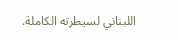اللبناني لسيطرته الكاملة.